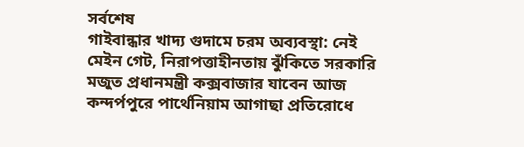সর্বশেষ
গাইবান্ধার খাদ্য গুদামে চরম অব্যবস্থা: নেই মেইন গেট, নিরাপত্তাহীনতায় ঝুঁকিতে সরকারি মজুত প্রধানমন্ত্রী কক্সবাজার যাবেন আজ কন্দর্পপুরে পার্থেনিয়াম আগাছা প্রতিরোধে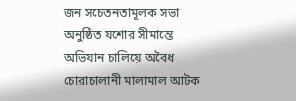জন সচেতনতামূলক সভা অনুষ্ঠিত যশোর সীমান্তে অভিযান চালিয়ে অবৈধ চোরাচালানী মালামাল আটক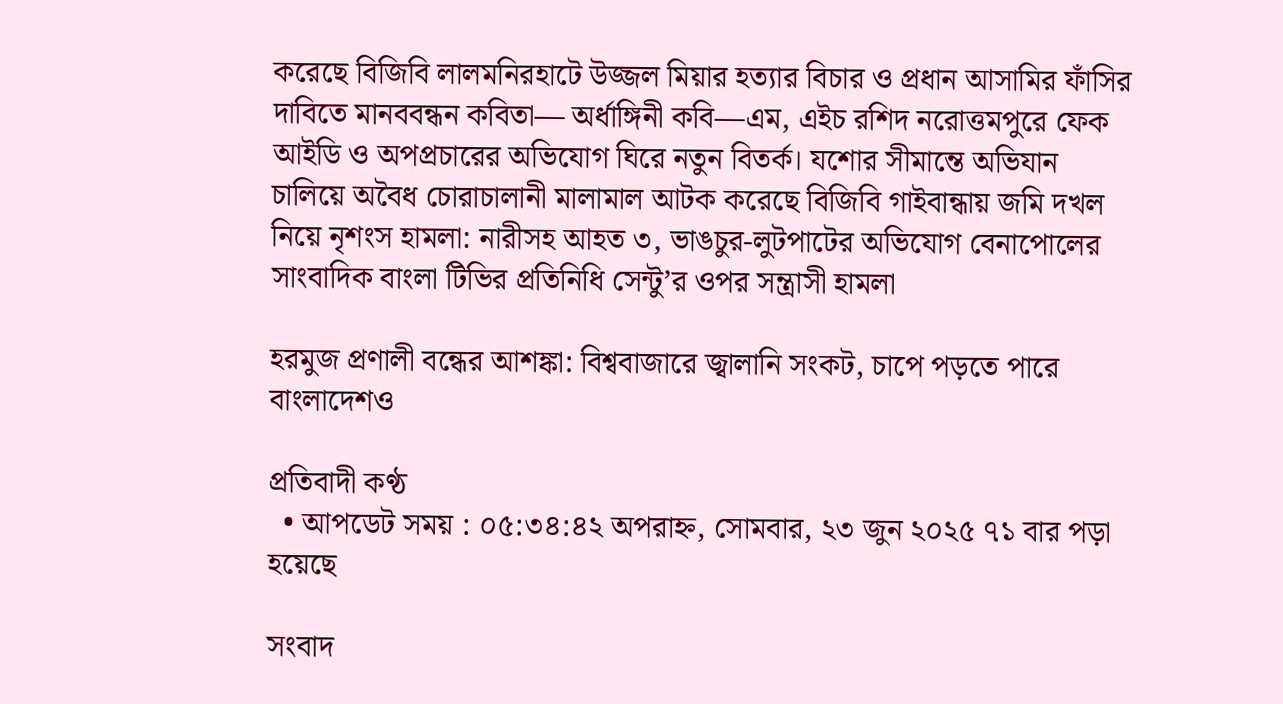করেছে বিজিবি লালমনিরহাটে উজ্জল মিয়ার হত্যার বিচার ও প্রধান আসামির ফাঁসির দাবিতে মানববন্ধন কবিতা— অর্ধাঙ্গিনী কবি—এম, এইচ রশিদ নরোত্তমপুরে ফেক আইডি ও অপপ্রচারের অভিযোগ ঘিরে নতুন বিতর্ক। যশোর সীমান্তে অভিযান চালিয়ে অবৈধ চোরাচালানী মালামাল আটক করেছে বিজিবি গাইবান্ধায় জমি দখল নিয়ে নৃশংস হামলা: নারীসহ আহত ৩, ভাঙচুর-লুটপাটের অভিযোগ বেনাপোলের সাংবাদিক বাংলা টিভির প্রতিনিধি সেন্টু’র ওপর সন্ত্রাসী হামলা

হরমুজ প্রণালী বন্ধের আশঙ্কা: বিশ্ববাজারে জ্বালানি সংকট, চাপে পড়তে পারে বাংলাদেশও

প্রতিবাদী কণ্ঠ
  • আপডেট সময় : ০৫:৩৪:৪২ অপরাহ্ন, সোমবার, ২৩ জুন ২০২৫ ৭১ বার পড়া হয়েছে

সংবাদ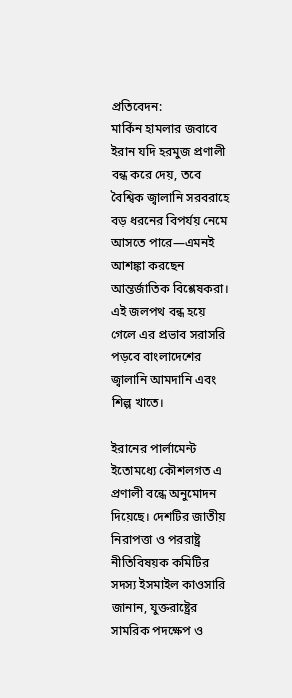প্রতিবেদন:
মার্কিন হামলার জবাবে ইরান যদি হরমুজ প্রণালী বন্ধ করে দেয়, তবে বৈশ্বিক জ্বালানি সরবরাহে বড় ধরনের বিপর্যয় নেমে আসতে পারে—এমনই আশঙ্কা করছেন আন্তর্জাতিক বিশ্লেষকরা। এই জলপথ বন্ধ হয়ে গেলে এর প্রভাব সরাসরি পড়বে বাংলাদেশের জ্বালানি আমদানি এবং শিল্প খাতে।

ইরানের পার্লামেন্ট ইতোমধ্যে কৌশলগত এ প্রণালী বন্ধে অনুমোদন দিয়েছে। দেশটির জাতীয় নিরাপত্তা ও পররাষ্ট্র নীতিবিষয়ক কমিটির সদস্য ইসমাইল কাওসারি জানান, যুক্তরাষ্ট্রের সামরিক পদক্ষেপ ও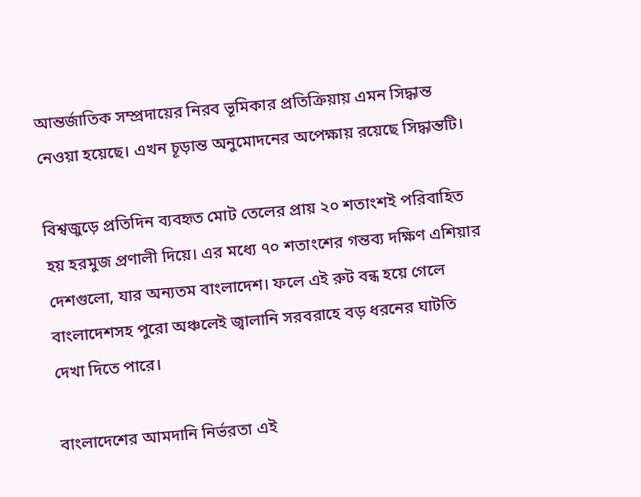আন্তর্জাতিক সম্প্রদায়ের নিরব ভূমিকার প্রতিক্রিয়ায় এমন সিদ্ধান্ত নেওয়া হয়েছে। এখন চূড়ান্ত অনুমোদনের অপেক্ষায় রয়েছে সিদ্ধান্তটি।

বিশ্বজুড়ে প্রতিদিন ব্যবহৃত মোট তেলের প্রায় ২০ শতাংশই পরিবাহিত হয় হরমুজ প্রণালী দিয়ে। এর মধ্যে ৭০ শতাংশের গন্তব্য দক্ষিণ এশিয়ার দেশগুলো, যার অন্যতম বাংলাদেশ। ফলে এই রুট বন্ধ হয়ে গেলে বাংলাদেশসহ পুরো অঞ্চলেই জ্বালানি সরবরাহে বড় ধরনের ঘাটতি দেখা দিতে পারে।

বাংলাদেশের আমদানি নির্ভরতা এই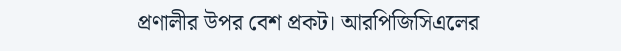প্রণালীর উপর বেশ প্রকট। আরপিজিসিএলের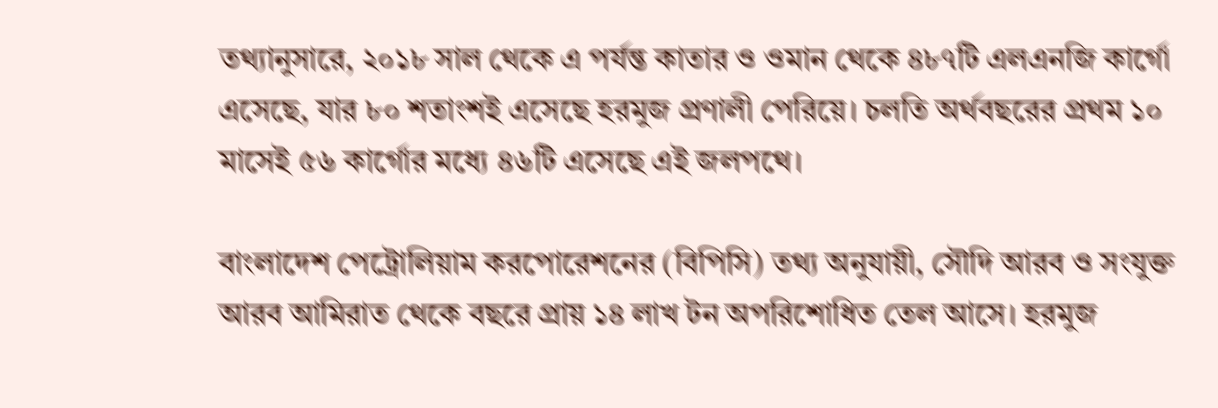তথ্যানুসারে, ২০১৮ সাল থেকে এ পর্যন্ত কাতার ও ওমান থেকে ৪৮৭টি এলএনজি কার্গো এসেছে, যার ৮০ শতাংশই এসেছে হরমুজ প্রণালী পেরিয়ে। চলতি অর্থবছরের প্রথম ১০ মাসেই ৫৬ কার্গোর মধ্যে ৪৬টি এসেছে এই জলপথে।

বাংলাদেশ পেট্রোলিয়াম করপোরেশনের (বিপিসি) তথ্য অনুযায়ী, সৌদি আরব ও সংযুক্ত আরব আমিরাত থেকে বছরে প্রায় ১৪ লাখ টন অপরিশোধিত তেল আসে। হরমুজ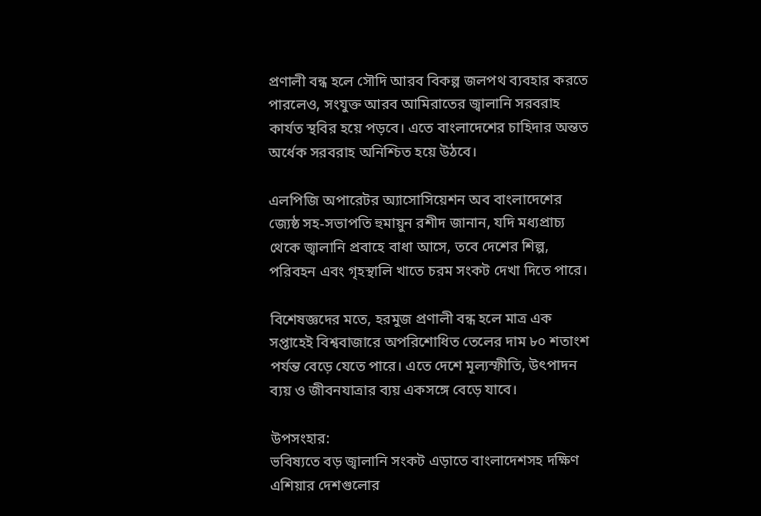প্রণালী বন্ধ হলে সৌদি আরব বিকল্প জলপথ ব্যবহার করতে পারলেও, সংযুক্ত আরব আমিরাতের জ্বালানি সরবরাহ কার্যত স্থবির হয়ে পড়বে। এতে বাংলাদেশের চাহিদার অন্তত অর্ধেক সরবরাহ অনিশ্চিত হয়ে উঠবে।

এলপিজি অপারেটর অ্যাসোসিয়েশন অব বাংলাদেশের জ্যেষ্ঠ সহ-সভাপতি হুমায়ুন রশীদ জানান, যদি মধ্যপ্রাচ্য থেকে জ্বালানি প্রবাহে বাধা আসে, তবে দেশের শিল্প, পরিবহন এবং গৃহস্থালি খাতে চরম সংকট দেখা দিতে পারে।

বিশেষজ্ঞদের মতে, হরমুজ প্রণালী বন্ধ হলে মাত্র এক সপ্তাহেই বিশ্ববাজারে অপরিশোধিত তেলের দাম ৮০ শতাংশ পর্যন্ত বেড়ে যেতে পারে। এতে দেশে মূল্যস্ফীতি, উৎপাদন ব্যয় ও জীবনযাত্রার ব্যয় একসঙ্গে বেড়ে যাবে।

উপসংহার:
ভবিষ্যতে বড় জ্বালানি সংকট এড়াতে বাংলাদেশসহ দক্ষিণ এশিয়ার দেশগুলোর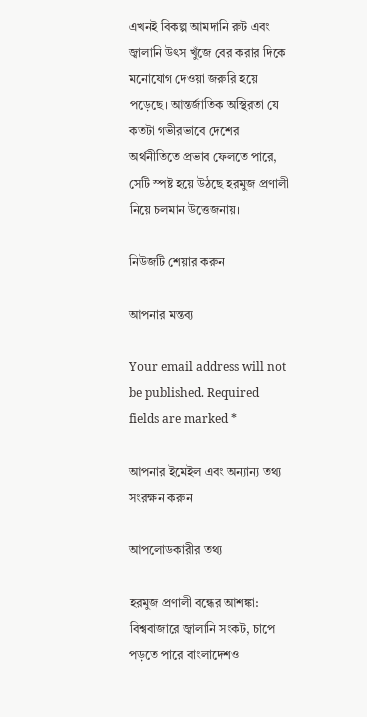এখনই বিকল্প আমদানি রুট এবং জ্বালানি উৎস খুঁজে বের করার দিকে মনোযোগ দেওয়া জরুরি হয়ে পড়েছে। আন্তর্জাতিক অস্থিরতা যে কতটা গভীরভাবে দেশের অর্থনীতিতে প্রভাব ফেলতে পারে, সেটি স্পষ্ট হয়ে উঠছে হরমুজ প্রণালী নিয়ে চলমান উত্তেজনায়।

নিউজটি শেয়ার করুন

আপনার মন্তব্য

Your email address will not be published. Required fields are marked *

আপনার ইমেইল এবং অন্যান্য তথ্য সংরক্ষন করুন

আপলোডকারীর তথ্য

হরমুজ প্রণালী বন্ধের আশঙ্কা: বিশ্ববাজারে জ্বালানি সংকট, চাপে পড়তে পারে বাংলাদেশও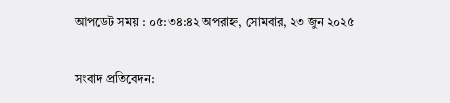আপডেট সময় : ০৫:৩৪:৪২ অপরাহ্ন, সোমবার, ২৩ জুন ২০২৫

সংবাদ প্রতিবেদন: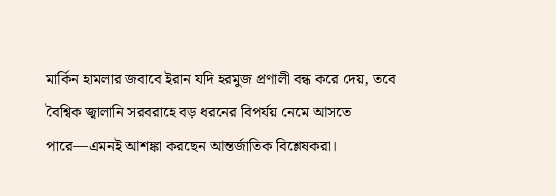মার্কিন হামলার জবাবে ইরান যদি হরমুজ প্রণালী বন্ধ করে দেয়, তবে বৈশ্বিক জ্বালানি সরবরাহে বড় ধরনের বিপর্যয় নেমে আসতে পারে—এমনই আশঙ্কা করছেন আন্তর্জাতিক বিশ্লেষকরা।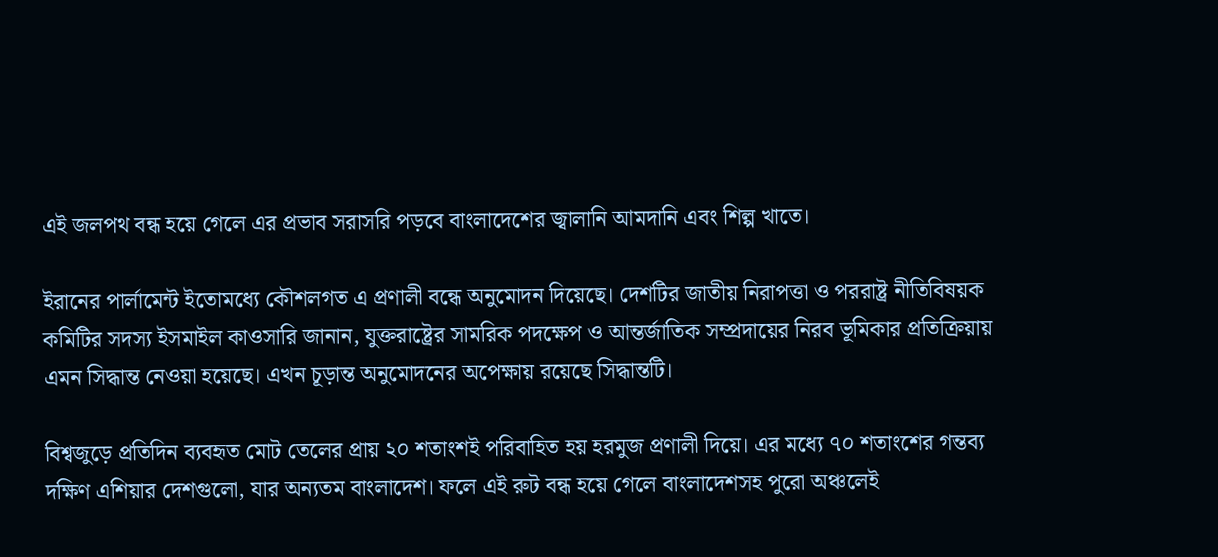এই জলপথ বন্ধ হয়ে গেলে এর প্রভাব সরাসরি পড়বে বাংলাদেশের জ্বালানি আমদানি এবং শিল্প খাতে।

ইরানের পার্লামেন্ট ইতোমধ্যে কৌশলগত এ প্রণালী বন্ধে অনুমোদন দিয়েছে। দেশটির জাতীয় নিরাপত্তা ও পররাষ্ট্র নীতিবিষয়ক কমিটির সদস্য ইসমাইল কাওসারি জানান, যুক্তরাষ্ট্রের সামরিক পদক্ষেপ ও আন্তর্জাতিক সম্প্রদায়ের নিরব ভূমিকার প্রতিক্রিয়ায় এমন সিদ্ধান্ত নেওয়া হয়েছে। এখন চূড়ান্ত অনুমোদনের অপেক্ষায় রয়েছে সিদ্ধান্তটি।

বিশ্বজুড়ে প্রতিদিন ব্যবহৃত মোট তেলের প্রায় ২০ শতাংশই পরিবাহিত হয় হরমুজ প্রণালী দিয়ে। এর মধ্যে ৭০ শতাংশের গন্তব্য দক্ষিণ এশিয়ার দেশগুলো, যার অন্যতম বাংলাদেশ। ফলে এই রুট বন্ধ হয়ে গেলে বাংলাদেশসহ পুরো অঞ্চলেই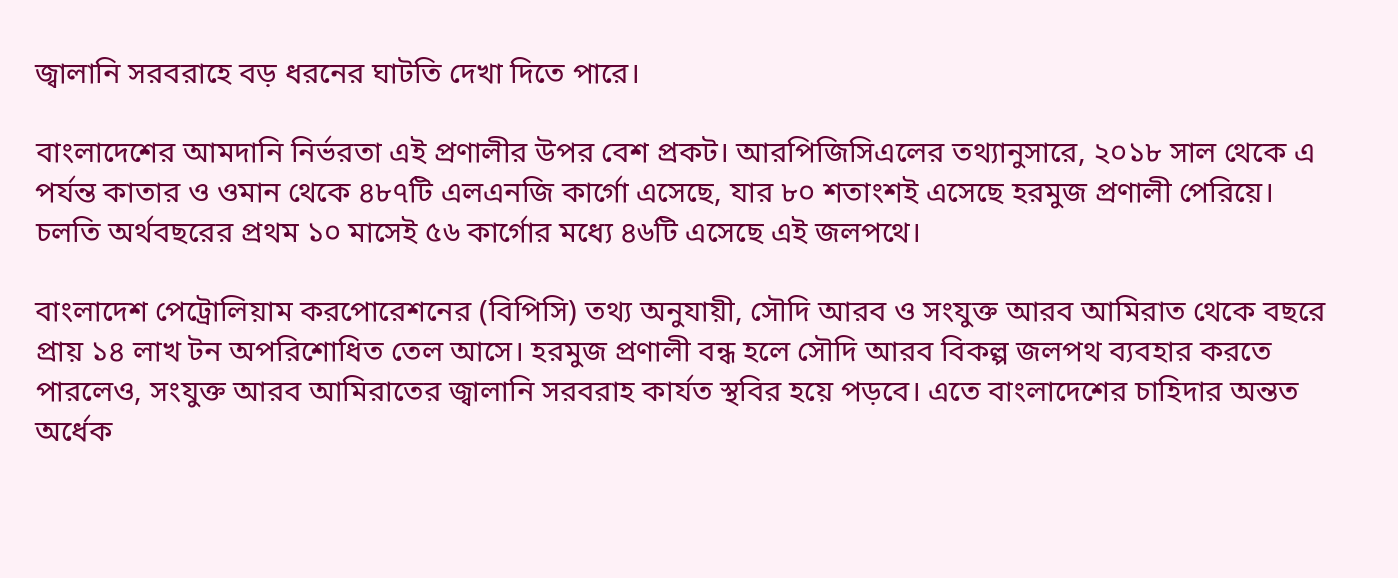জ্বালানি সরবরাহে বড় ধরনের ঘাটতি দেখা দিতে পারে।

বাংলাদেশের আমদানি নির্ভরতা এই প্রণালীর উপর বেশ প্রকট। আরপিজিসিএলের তথ্যানুসারে, ২০১৮ সাল থেকে এ পর্যন্ত কাতার ও ওমান থেকে ৪৮৭টি এলএনজি কার্গো এসেছে, যার ৮০ শতাংশই এসেছে হরমুজ প্রণালী পেরিয়ে। চলতি অর্থবছরের প্রথম ১০ মাসেই ৫৬ কার্গোর মধ্যে ৪৬টি এসেছে এই জলপথে।

বাংলাদেশ পেট্রোলিয়াম করপোরেশনের (বিপিসি) তথ্য অনুযায়ী, সৌদি আরব ও সংযুক্ত আরব আমিরাত থেকে বছরে প্রায় ১৪ লাখ টন অপরিশোধিত তেল আসে। হরমুজ প্রণালী বন্ধ হলে সৌদি আরব বিকল্প জলপথ ব্যবহার করতে পারলেও, সংযুক্ত আরব আমিরাতের জ্বালানি সরবরাহ কার্যত স্থবির হয়ে পড়বে। এতে বাংলাদেশের চাহিদার অন্তত অর্ধেক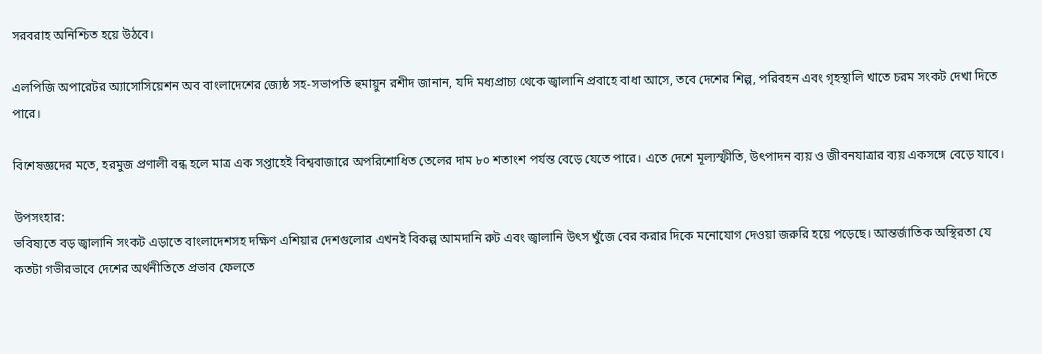সরবরাহ অনিশ্চিত হয়ে উঠবে।

এলপিজি অপারেটর অ্যাসোসিয়েশন অব বাংলাদেশের জ্যেষ্ঠ সহ-সভাপতি হুমায়ুন রশীদ জানান, যদি মধ্যপ্রাচ্য থেকে জ্বালানি প্রবাহে বাধা আসে, তবে দেশের শিল্প, পরিবহন এবং গৃহস্থালি খাতে চরম সংকট দেখা দিতে পারে।

বিশেষজ্ঞদের মতে, হরমুজ প্রণালী বন্ধ হলে মাত্র এক সপ্তাহেই বিশ্ববাজারে অপরিশোধিত তেলের দাম ৮০ শতাংশ পর্যন্ত বেড়ে যেতে পারে। এতে দেশে মূল্যস্ফীতি, উৎপাদন ব্যয় ও জীবনযাত্রার ব্যয় একসঙ্গে বেড়ে যাবে।

উপসংহার:
ভবিষ্যতে বড় জ্বালানি সংকট এড়াতে বাংলাদেশসহ দক্ষিণ এশিয়ার দেশগুলোর এখনই বিকল্প আমদানি রুট এবং জ্বালানি উৎস খুঁজে বের করার দিকে মনোযোগ দেওয়া জরুরি হয়ে পড়েছে। আন্তর্জাতিক অস্থিরতা যে কতটা গভীরভাবে দেশের অর্থনীতিতে প্রভাব ফেলতে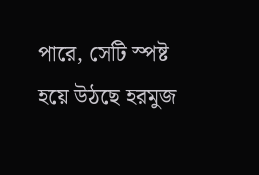পারে, সেটি স্পষ্ট হয়ে উঠছে হরমুজ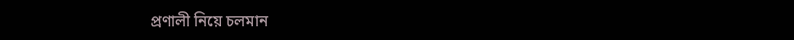প্রণালী নিয়ে চলমান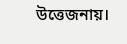উত্তেজনায়।